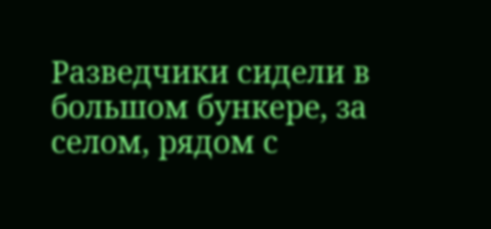Разведчики сидели в большом бункере, за селом, рядом с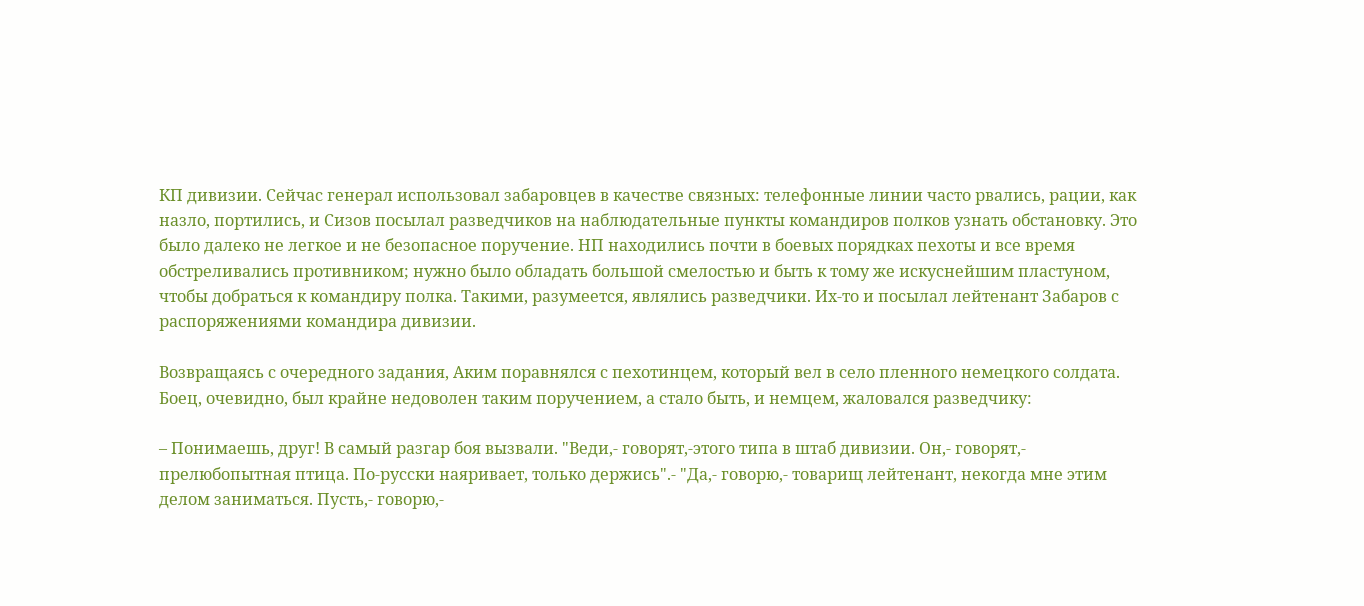КП дивизии. Сейчас генерал использовал забаровцев в качестве связных: телефонные линии часто рвались, рации, как назло, портились, и Сизов посылал разведчиков на наблюдательные пункты командиров полков узнать обстановку. Это было далеко не легкое и не безопасное поручение. НП находились почти в боевых порядках пехоты и все время обстреливались противником; нужно было обладать большой смелостью и быть к тому же искуснейшим пластуном, чтобы добраться к командиру полка. Такими, разумеется, являлись разведчики. Их-то и посылал лейтенант Забаров с распоряжениями командира дивизии.

Возвращаясь с очередного задания, Аким поравнялся с пехотинцем, который вел в село пленного немецкого солдата. Боец, очевидно, был крайне недоволен таким поручением, а стало быть, и немцем, жаловался разведчику:

– Понимаешь, друг! В самый разгар боя вызвали. "Веди,- говорят,-этого типа в штаб дивизии. Он,- говорят,- прелюбопытная птица. По-русски наяривает, только держись".- "Да,- говорю,- товарищ лейтенант, некогда мне этим делом заниматься. Пусть,- говорю,-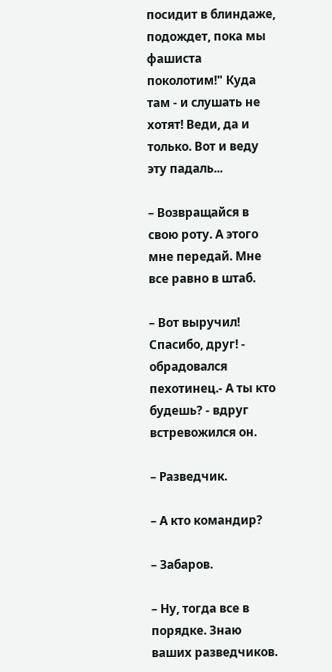посидит в блиндаже, подождет, пока мы фашиста поколотим!" Куда там - и слушать не хотят! Веди, да и только. Вот и веду эту падаль...

– Возвращайся в свою роту. А этого мне передай. Мне все равно в штаб.

– Вот выручил! Спасибо, друг! - обрадовался пехотинец.- А ты кто будешь? - вдруг встревожился он.

– Разведчик.

– А кто командир?

– Забаров.

– Ну, тогда все в порядке. Знаю ваших разведчиков.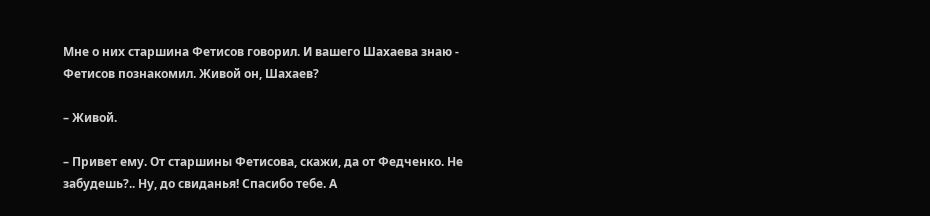Мне о них старшина Фетисов говорил. И вашего Шахаева знаю - Фетисов познакомил. Живой он, Шахаев?

– Живой.

– Привет ему. От старшины Фетисова, скажи, да от Федченко. Не забудешь?.. Ну, до свиданья! Спасибо тебе. А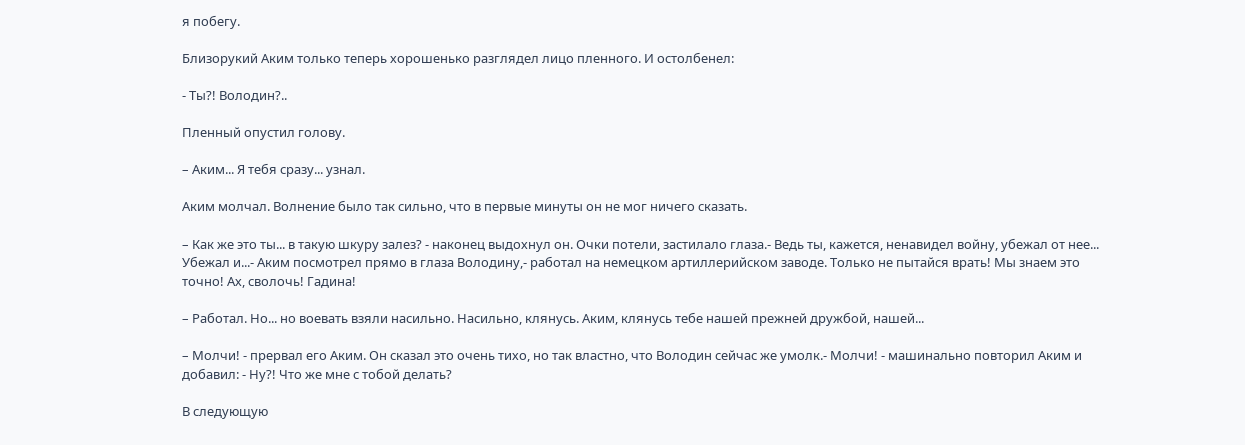я побегу.

Близорукий Аким только теперь хорошенько разглядел лицо пленного. И остолбенел:

- Ты?! Володин?..

Пленный опустил голову.

– Аким... Я тебя сразу... узнал.

Аким молчал. Волнение было так сильно, что в первые минуты он не мог ничего сказать.

– Как же это ты... в такую шкуру залез? - наконец выдохнул он. Очки потели, застилало глаза.- Ведь ты, кажется, ненавидел войну, убежал от нее... Убежал и...- Аким посмотрел прямо в глаза Володину,- работал на немецком артиллерийском заводе. Только не пытайся врать! Мы знаем это точно! Ах, сволочь! Гадина!

– Работал. Но... но воевать взяли насильно. Насильно, клянусь. Аким, клянусь тебе нашей прежней дружбой, нашей...

– Молчи! - прервал его Аким. Он сказал это очень тихо, но так властно, что Володин сейчас же умолк.- Молчи! - машинально повторил Аким и добавил: - Ну?! Что же мне с тобой делать?

В следующую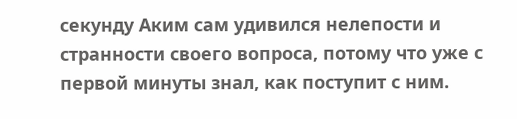секунду Аким сам удивился нелепости и странности своего вопроса, потому что уже с первой минуты знал, как поступит с ним.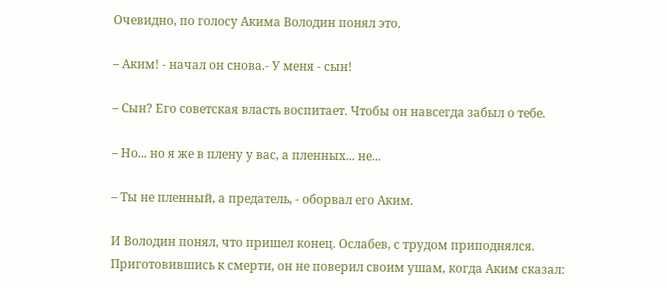Очевидно, по голосу Акима Володин понял это.

– Аким! - начал он снова.- У меня - сын!

– Сын? Его советская власть воспитает. Чтобы он навсегда забыл о тебе.

– Но... но я же в плену у вас, а пленных... не...

– Ты не пленный, а предатель, - оборвал его Аким.

И Володин понял, что пришел конец. Ослабев, с трудом приподнялся. Приготовившись к смерти, он не поверил своим ушам, когда Аким сказал: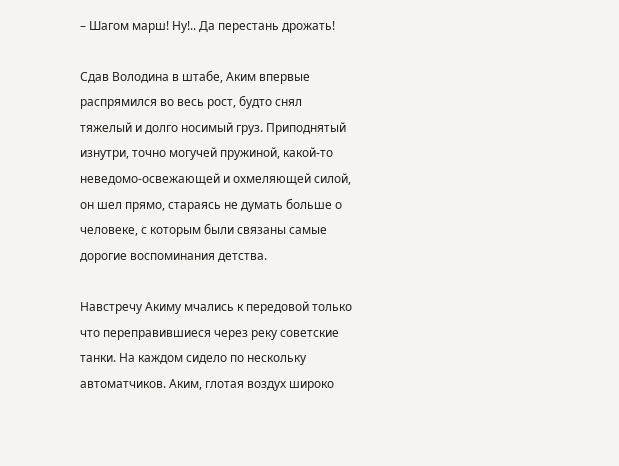– Шагом марш! Ну!.. Да перестань дрожать!

Сдав Володина в штабе, Аким впервые распрямился во весь рост, будто снял тяжелый и долго носимый груз. Приподнятый изнутри, точно могучей пружиной, какой-то неведомо-освежающей и охмеляющей силой, он шел прямо, стараясь не думать больше о человеке, с которым были связаны самые дорогие воспоминания детства.

Навстречу Акиму мчались к передовой только что переправившиеся через реку советские танки. На каждом сидело по нескольку автоматчиков. Аким, глотая воздух широко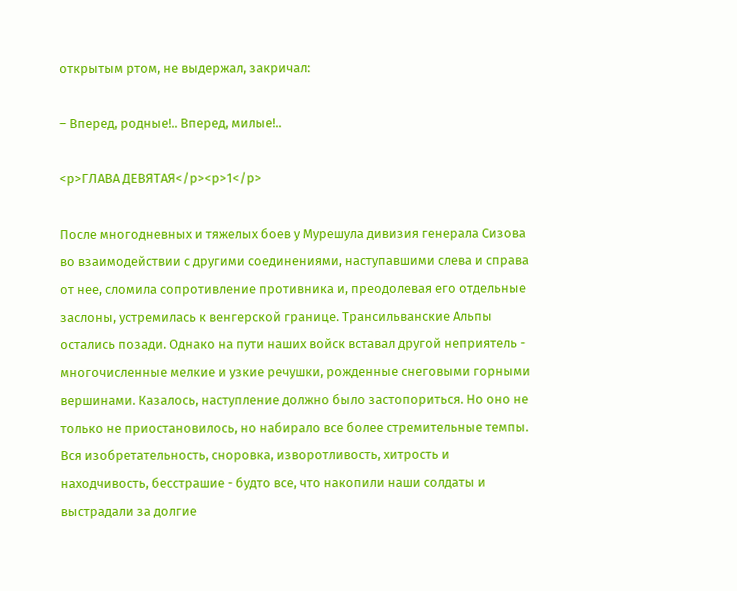открытым ртом, не выдержал, закричал:

– Вперед, родные!.. Вперед, милые!..

<p>ГЛАВА ДЕВЯТАЯ</p><p>1</p>

После многодневных и тяжелых боев у Мурешула дивизия генерала Сизова во взаимодействии с другими соединениями, наступавшими слева и справа от нее, сломила сопротивление противника и, преодолевая его отдельные заслоны, устремилась к венгерской границе. Трансильванские Альпы остались позади. Однако на пути наших войск вставал другой неприятель - многочисленные мелкие и узкие речушки, рожденные снеговыми горными вершинами. Казалось, наступление должно было застопориться. Но оно не только не приостановилось, но набирало все более стремительные темпы. Вся изобретательность, сноровка, изворотливость, хитрость и находчивость, бесстрашие - будто все, что накопили наши солдаты и выстрадали за долгие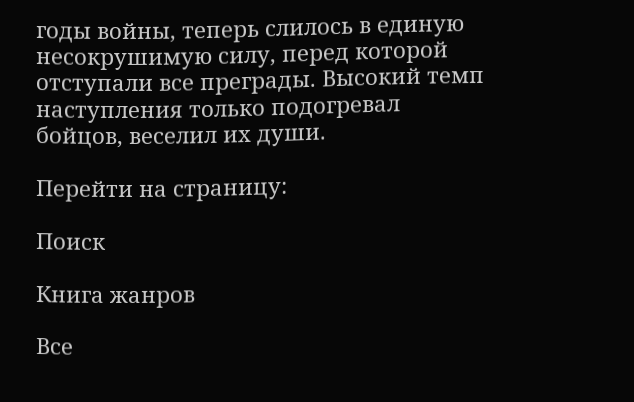годы войны, теперь слилось в единую несокрушимую силу, перед которой отступали все преграды. Высокий темп наступления только подогревал бойцов, веселил их души.

Перейти на страницу:

Поиск

Книга жанров

Все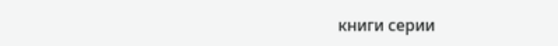книги серии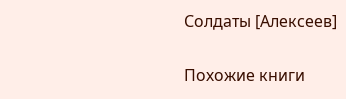Солдаты [Алексеев]

Похожие книги